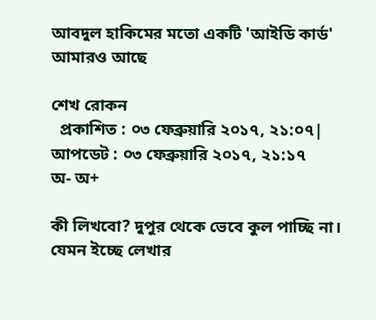আবদুল হাকিমের মতো একটি 'আইডি কার্ড' আমারও আছে

শেখ রোকন
  প্রকাশিত : ০৩ ফেব্রুয়ারি ২০১৭, ২১:০৭| আপডেট : ০৩ ফেব্রুয়ারি ২০১৭, ২১:১৭
অ- অ+

কী লিখবো? দুপুর থেকে ভেবে কুল পাচ্ছি না। যেমন ইচ্ছে লেখার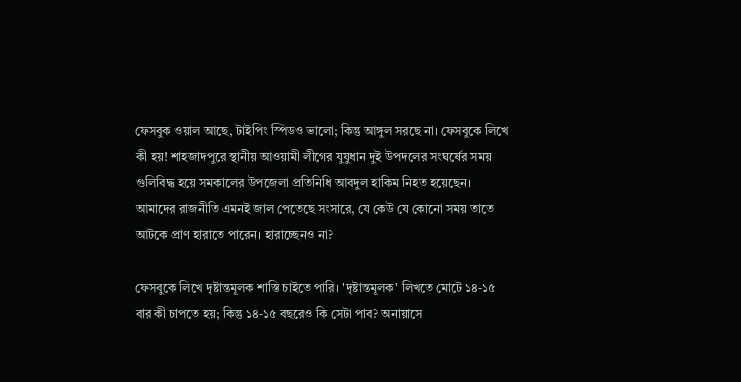ফেসবুক ওয়াল আছে, টাইপিং স্পিডও ভালো; কিন্তু আঙ্গুল সরছে না। ফেসবুকে লিখে কী হয়! শাহজাদপুরে স্থানীয় আওয়ামী লীগের যুযুধান দুই উপদলের সংঘর্ষের সময় গুলিবিদ্ধ হয়ে সমকালের উপজেলা প্রতিনিধি আবদুল হাকিম নিহত হয়েছেন। আমাদের রাজনীতি এমনই জাল পেতেছে সংসারে, যে কেউ যে কোনো সময় তাতে আটকে প্রাণ হারাতে পারেন। হারাচ্ছেনও না?

ফেসবুকে লিখে দৃষ্টান্তমূলক শাস্তি চাইতে পারি। 'দৃষ্টান্তমূলক' লিখতে মোটে ১৪-১৫ বার কী চাপতে হয়; কিন্তু ১৪-১৫ বছরেও কি সেটা পাব? অনায়াসে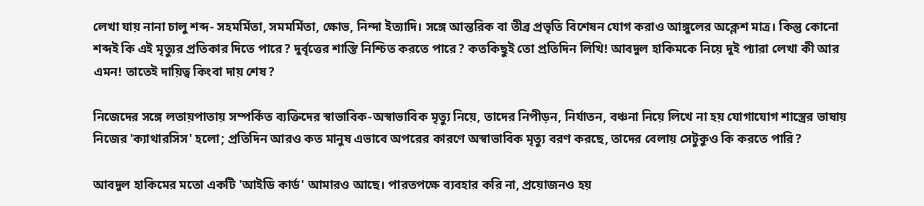লেখা যায় নানা চালু শব্দ- সহমর্মিতা, সমমর্মিতা, ক্ষোভ, নিন্দা ইত্যাদি। সঙ্গে আন্তরিক বা তীব্র প্রভৃতি বিশেষন যোগ করাও আঙ্গুলের অক্লেশ মাত্র। কিন্তু কোনো শব্দই কি এই মৃত্যুর প্রতিকার দিতে পারে? দুর্বৃত্তের শাস্তি নিশ্চিত করতে পারে? কতকিছুই তো প্রতিদিন লিখি! আবদুল হাকিমকে নিয়ে দুই প্যারা লেখা কী আর এমন! তাতেই দায়িত্ব কিংবা দায় শেষ?

নিজেদের সঙ্গে লতায়পাতায় সম্পর্কিত ব্যক্তিদের স্বাভাবিক-অস্বাভাবিক মৃত্যু নিয়ে, তাদের নিপীড়ন, নির্যাতন, বঞ্চনা নিয়ে লিখে না হয় যোগাযোগ শাস্ত্রের ভাষায় নিজের 'ক্যাথারসিস' হলো; প্রতিদিন আরও কত মানুষ এভাবে অপরের কারণে অস্বাভাবিক মৃত্যু বরণ করছে, তাদের বেলায় সেটুকুও কি করতে পারি?

আবদুল হাকিমের মতো একটি 'আইডি কার্ড' আমারও আছে। পারতপক্ষে ব্যবহার করি না, প্রয়োজনও হয়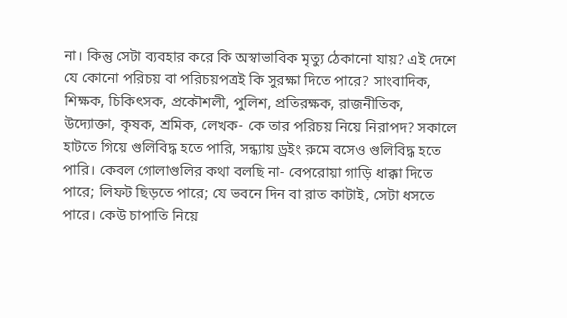না। কিন্তু সেটা ব্যবহার করে কি অস্বাভাবিক মৃত্যু ঠেকানো যায়? এই দেশে যে কোনো পরিচয় বা পরিচয়পত্রই কি সুরক্ষা দিতে পারে? সাংবাদিক, শিক্ষক, চিকিৎসক, প্রকৌশলী, পুলিশ, প্রতিরক্ষক, রাজনীতিক, উদ্যোক্তা, কৃষক, শ্রমিক, লেখক- কে তার পরিচয় নিয়ে নিরাপদ? সকালে হাটতে গিয়ে গুলিবিদ্ধ হতে পারি, সন্ধ্যায় ড্রইং রুমে বসেও গুলিবিদ্ধ হতে পারি। কেবল গোলাগুলির কথা বলছি না- বেপরোয়া গাড়ি ধাক্কা দিতে পারে; লিফট ছিড়তে পারে; যে ভবনে দিন বা রাত কাটাই, সেটা ধসতে পারে। কেউ চাপাতি নিয়ে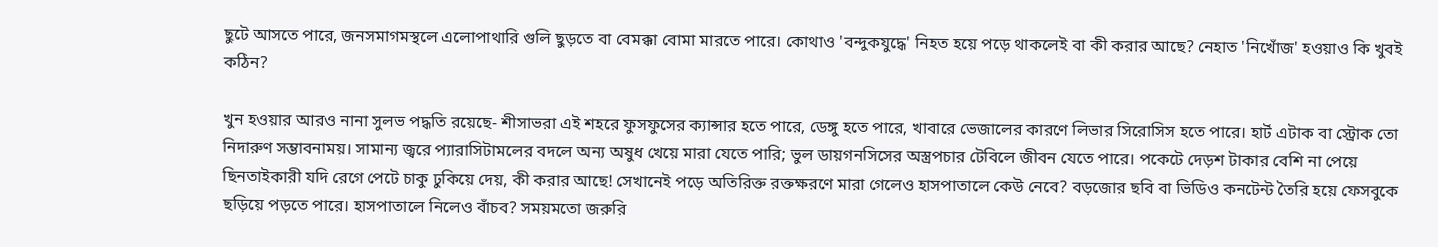ছুটে আসতে পারে, জনসমাগমস্থলে এলোপাথারি গুলি ছুড়তে বা বেমক্কা বোমা মারতে পারে। কোথাও 'বন্দুকযুদ্ধে' নিহত হয়ে পড়ে থাকলেই বা কী করার আছে? নেহাত 'নিখোঁজ' হওয়াও কি খুবই কঠিন?

খুন হওয়ার আরও নানা সুলভ পদ্ধতি রয়েছে- শীসাভরা এই শহরে ফুসফুসের ক্যান্সার হতে পারে, ডেঙ্গু হতে পারে, খাবারে ভেজালের কারণে লিভার সিরোসিস হতে পারে। হার্ট এটাক বা স্ট্রোক তো নিদারুণ সম্ভাবনাময়। সামান্য জ্বরে প্যারাসিটামলের বদলে অন্য অষুধ খেয়ে মারা যেতে পারি; ভুল ডায়গনসিসের অস্ত্রপচার টেবিলে জীবন যেতে পারে। পকেটে দেড়শ টাকার বেশি না পেয়ে ছিনতাইকারী যদি রেগে পেটে চাকু ঢুকিয়ে দেয়, কী করার আছে! সেখানেই পড়ে অতিরিক্ত রক্তক্ষরণে মারা গেলেও হাসপাতালে কেউ নেবে? বড়জোর ছবি বা ভিডিও কনটেন্ট তৈরি হয়ে ফেসবুকে ছড়িয়ে পড়তে পারে। হাসপাতালে নিলেও বাঁচব? সময়মতো জরুরি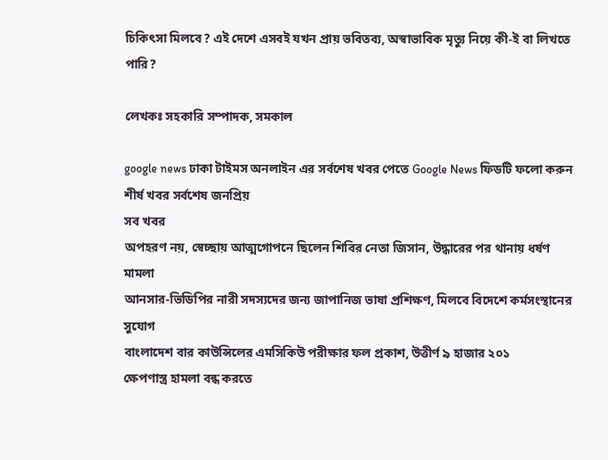চিকিৎসা মিলবে? এই দেশে এসবই যখন প্রায় ভবিতব্য, অস্বাভাবিক মৃত্যু নিয়ে কী-ই বা লিখতে পারি?

লেখকঃ সহকারি সম্পাদক, সমকাল

google news ঢাকা টাইমস অনলাইন এর সর্বশেষ খবর পেতে Google News ফিডটি ফলো করুন
শীর্ষ খবর সর্বশেষ জনপ্রিয়
সব খবর
অপহরণ নয়, স্বেচ্ছায় আত্মগোপনে ছিলেন শিবির নেতা জিসান, উদ্ধারের পর থানায় ধর্ষণ মামলা
আনসার-ভিডিপির নারী সদস্যদের জন্য জাপানিজ ভাষা প্রশিক্ষণ, মিলবে বিদেশে কর্মসংস্থানের সুযোগ
বাংলাদেশ বার কাউন্সিলের এমসিকিউ পরীক্ষার ফল প্রকাশ, উত্তীর্ণ ৯ হাজার ২০১
ক্ষেপণাস্ত্র হামলা বন্ধ করতে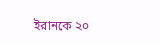ইরানকে ২০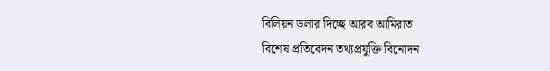বিলিয়ন ডলার দিচ্ছে আরব আমিরাত
বিশেষ প্রতিবেদন তথ্যপ্রযুক্তি বিনোদন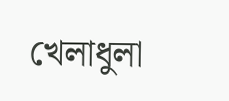খেলাধুলা